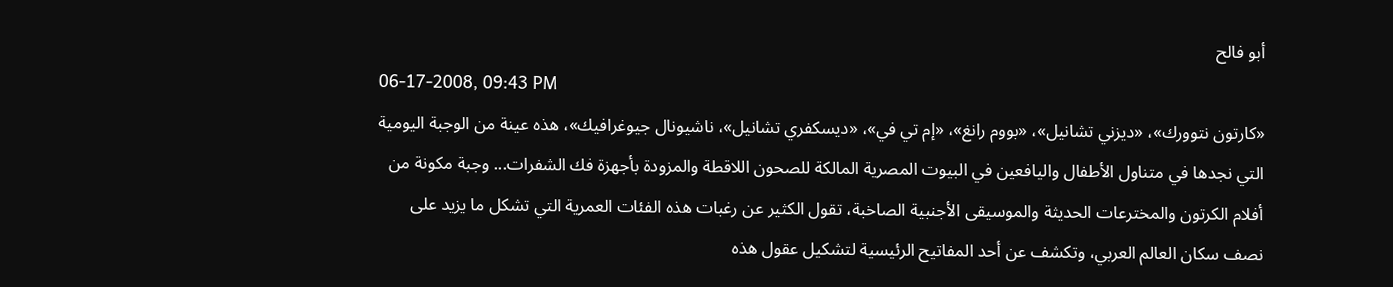أبو فالح
06-17-2008, 09:43 PM
«كارتون نتوورك»، «ديزني تشانيل»، «بووم رانغ»، «إم تي في»، «ديسكفري تشانيل»، ناشيونال جيوغرافيك»، هذه عينة من الوجبة اليومية التي نجدها في متناول الأطفال واليافعين في البيوت المصرية المالكة للصحون اللاقطة والمزودة بأجهزة فك الشفرات... وجبة مكونة من أفلام الكرتون والمخترعات الحديثة والموسيقى الأجنبية الصاخبة، تقول الكثير عن رغبات هذه الفئات العمرية التي تشكل ما يزيد على نصف سكان العالم العربي، وتكشف عن أحد المفاتيح الرئيسية لتشكيل عقول هذه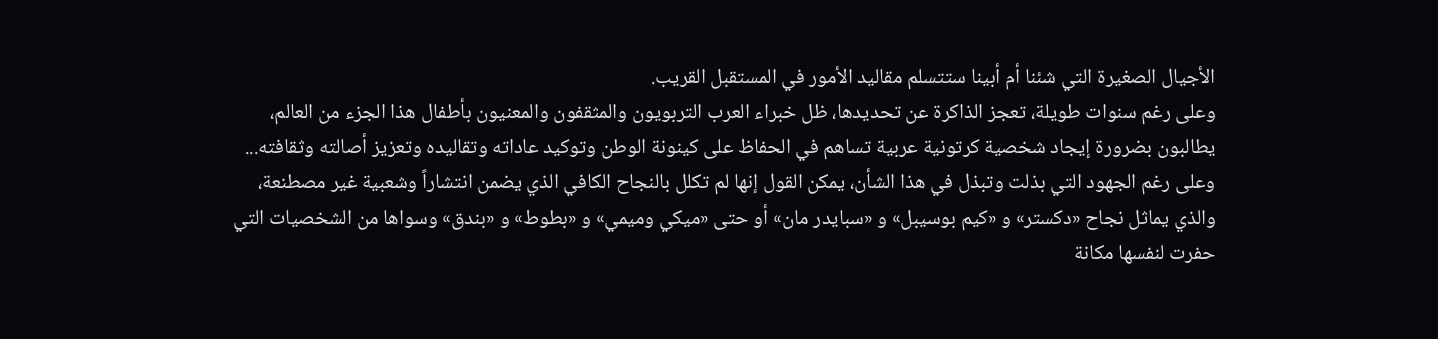الأجيال الصغيرة التي شئنا أم أبينا ستتسلم مقاليد الأمور في المستقبل القريب.
وعلى رغم سنوات طويلة، تعجز الذاكرة عن تحديدها، ظل خبراء العرب التربويون والمثقفون والمعنيون بأطفال هذا الجزء من العالم، يطالبون بضرورة إيجاد شخصية كرتونية عربية تساهم في الحفاظ على كينونة الوطن وتوكيد عاداته وتقاليده وتعزيز أصالته وثقافته... وعلى رغم الجهود التي بذلت وتبذل في هذا الشأن، يمكن القول إنها لم تكلل بالنجاح الكافي الذي يضمن انتشاراً وشعبية غير مصطنعة، والذي يماثل نجاح «دكستر» و «كيم بوسيبل» و «سبايدر مان» أو حتى «ميكي وميمي» و «بطوط» و «بندق» وسواها من الشخصيات التي حفرت لنفسها مكانة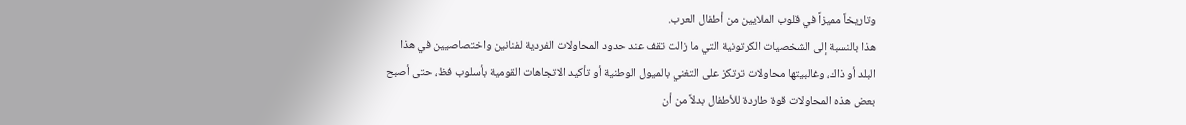وتاريخاً مميزاً في قلوب الملايين من أطفال العرب.
هذا بالنسبة إلى الشخصيات الكرتونية التي ما زالت تقف عند حدود المحاولات الفردية لفنانين واختصاصيين في هذا البلد أو ذاك، وغالبيتها محاولات ترتكز على التغني بالميول الوطنية أو تأكيد الاتجاهات القومية بأسلوب فظ، حتى أصبح بعض هذه المحاولات قوة طاردة للأطفال بدلاً من أن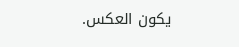يكون العكس.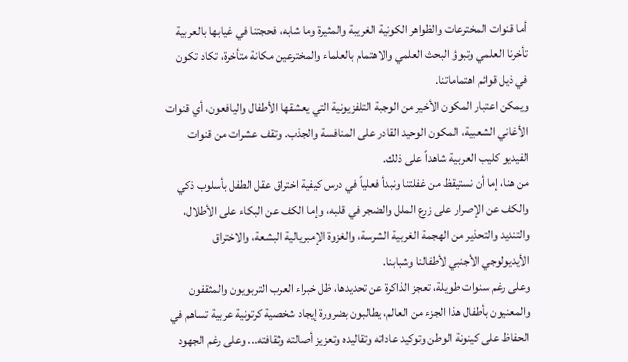أما قنوات المخترعات والظواهر الكونية الغريبة والمثيرة وما شابه، فحجتنا في غيابها بالعربية تأخرنا العلمي وتبوؤ البحث العلمي والاهتمام بالعلماء والمخترعين مكانة متأخرة، تكاد تكون في ذيل قوائم اهتماماتنا.
ويمكن اعتبار المكون الأخير من الوجبة التلفزيونية التي يعشقها الأطفال واليافعون، أي قنوات الأغاني الشعبية، المكون الوحيد القادر على المنافسة والجذب. وتقف عشرات من قنوات الفيديو كليب العربية شاهداً على ذلك.
من هنا، إما أن نستيقظ من غفلتنا ونبدأ فعلياً في درس كيفية اختراق عقل الطفل بأسلوب ذكي والكف عن الإصرار على زرع الملل والضجر في قلبه، وإما الكف عن البكاء على الأطلال، والتنديد والتحذير من الهجمة الغربية الشرسة، والغزوة الإمبريالية البشعة، والاختراق الأيديولوجي الأجنبي لأطفالنا وشبابنا.
وعلى رغم سنوات طويلة، تعجز الذاكرة عن تحديدها، ظل خبراء العرب التربويون والمثقفون والمعنيون بأطفال هذا الجزء من العالم، يطالبون بضرورة إيجاد شخصية كرتونية عربية تساهم في الحفاظ على كينونة الوطن وتوكيد عاداته وتقاليده وتعزيز أصالته وثقافته... وعلى رغم الجهود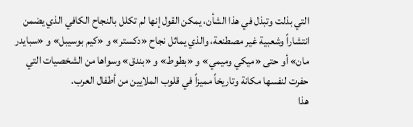التي بذلت وتبذل في هذا الشأن، يمكن القول إنها لم تكلل بالنجاح الكافي الذي يضمن انتشاراً وشعبية غير مصطنعة، والذي يماثل نجاح «دكستر» و «كيم بوسيبل» و «سبايدر مان» أو حتى «ميكي وميمي» و «بطوط» و «بندق» وسواها من الشخصيات التي حفرت لنفسها مكانة وتاريخاً مميزاً في قلوب الملايين من أطفال العرب.
هذا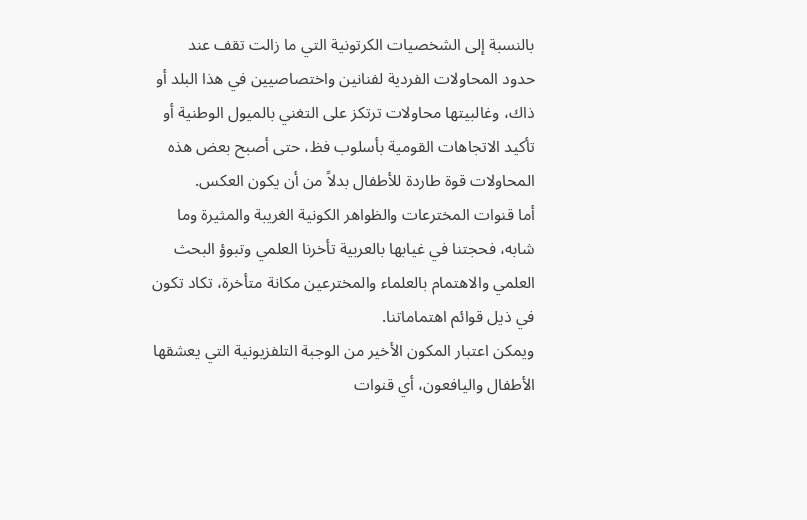بالنسبة إلى الشخصيات الكرتونية التي ما زالت تقف عند حدود المحاولات الفردية لفنانين واختصاصيين في هذا البلد أو ذاك، وغالبيتها محاولات ترتكز على التغني بالميول الوطنية أو تأكيد الاتجاهات القومية بأسلوب فظ، حتى أصبح بعض هذه المحاولات قوة طاردة للأطفال بدلاً من أن يكون العكس.
أما قنوات المخترعات والظواهر الكونية الغريبة والمثيرة وما شابه، فحجتنا في غيابها بالعربية تأخرنا العلمي وتبوؤ البحث العلمي والاهتمام بالعلماء والمخترعين مكانة متأخرة، تكاد تكون في ذيل قوائم اهتماماتنا.
ويمكن اعتبار المكون الأخير من الوجبة التلفزيونية التي يعشقها الأطفال واليافعون، أي قنوات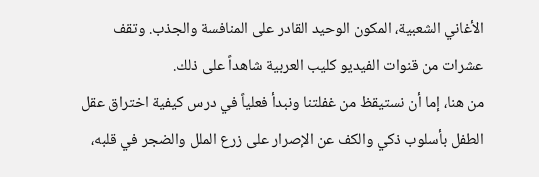الأغاني الشعبية، المكون الوحيد القادر على المنافسة والجذب. وتقف عشرات من قنوات الفيديو كليب العربية شاهداً على ذلك.
من هنا، إما أن نستيقظ من غفلتنا ونبدأ فعلياً في درس كيفية اختراق عقل الطفل بأسلوب ذكي والكف عن الإصرار على زرع الملل والضجر في قلبه،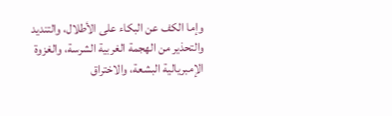وإما الكف عن البكاء على الأطلال، والتنديد والتحذير من الهجمة الغربية الشرسة، والغزوة الإمبريالية البشعة، والاختراق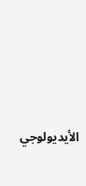الأيديولوجي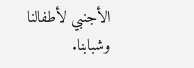الأجنبي لأطفالنا وشبابنا.